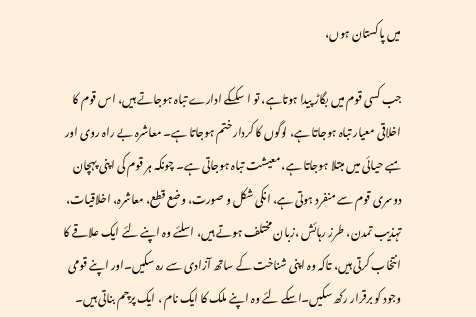میں پاکستان ہوں،

جب کسی قوم میں بگاڑ پیدا ہوتاہے، تو اسککے ادارے تباہ ہوجاتے ہیں، اس قوم کا اخلاقی معیار تباہ ہوجاتا ہے، لوگوں کا کردار ختم ہوجاتا ہے۔ معاشرہ بے راہ روی اور مبے حیائی میں مبتلا ہوجاتا ہے، معیشت تباہ ہوجاتی ہے۔ چونکہ ہر قوم کی اپنی پہچان دوسری قوم سے منفرد ہوتی ہے، انکی شکل و صورت، وضع قطع، معاشرہ، اخلاقیات، تہذیب تمدن، طرز رہائش ،زبان مختلف ہوتے ہیں، اسلئے وہ اپنے لئے ایک علاقے کا انتخاب کرتی ہیں، تاکہ وہ اپنی شناخت کے ساتھ آزادی سے رہ سکیں۔اور اپنے قومی وجود کو برقرار رکھ سکیں۔اسکے لئے وہ اپنے ملک کا ایک نام ، ایک پرچم بناتی ہیں۔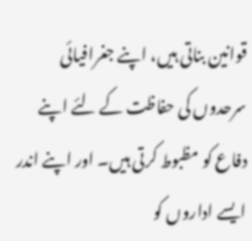قوانین بناتی ہیں، اپنے جغرافیائی سرحدوں کی حفاظت کے لئے اپنے دفاع کو مظبوط کرتی ہیں۔ اور اپنے اندر ایسے اداروں کو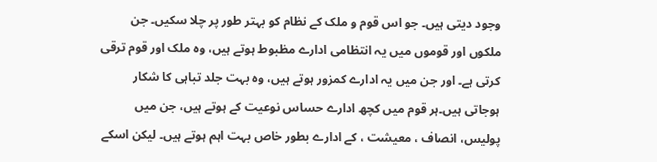وجود دیتی ہیں۔ جو اس قوم و ملک کے نظام کو بہتر طور پر چلا سکیں۔ جن ملکوں اور قوموں میں یہ انتظامی ادارے مظبوط ہوتے ہیں، وہ ملک اور قوم ترقی کرتی ہے۔ اور جن میں یہ ادارے کمزور ہوتے ہیں، وہ بہت جلد تباہی کا شکار ہوجاتی ہیں۔ہر قوم میں کچھ ادارے حساس نوعیت کے ہوتے ہیں، جن میں پولیس، انصاف ، معیشت ، کے ادارے بطور خاص بہت اہم ہوتے ہیں۔ لیکن اسکے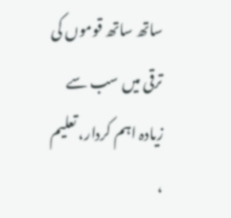ساتھ ساتھ قوموں کی ترقی میں سب سے زیادہ اہم کردار، تعلیم ،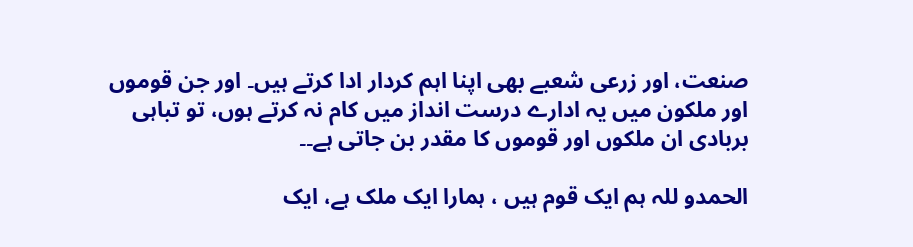صنعت، اور زرعی شعبے بھی اپنا اہم کردار ادا کرتے ہیں۔ اور جن قوموں اور ملکون میں یہ ادارے درست انداز میں کام نہ کرتے ہوں، تو تباہی بربادی ان ملکوں اور قوموں کا مقدر بن جاتی ہے۔۔

الحمدو للہ ہم ایک قوم ہیں ، ہمارا ایک ملک ہے، ایک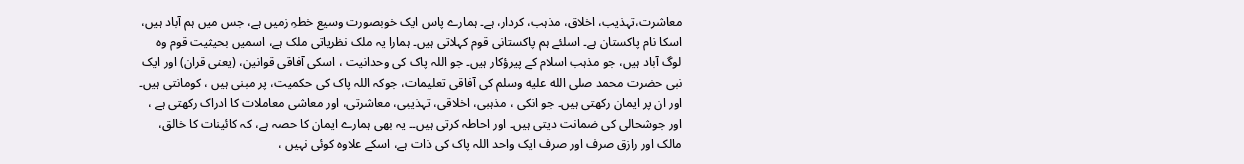معاشرت،تہذیب، اخلاق، مذہب، کردار، ہے۔ ہمارے پاس ایک خوبصورت وسیع خطہِ زمیں ہے، جس میں ہم آباد ہیں، اسکا نام پاکستان ہے۔ اسلئے ہم پاکستانی قوم کہلاتی ہیں۔ ہمارا یہ ملک نظریاتی ملک ہے، اسمیں بحیثیت قوم وہ لوگ آباد ہیں، جو مذہب اسلام کے پیرؤکار ہیں۔ جو اللہ پاک کی وحدانیت ، اسکی آفاقی قوانین، (یعنی قران) اور ایک نبی حضرت محمد صلى الله عليه وسلم کی آفاقی تعلیمات، جوکہ اللہ پاک کی حکمیت، پر مبنی ہیں ، کومانتی ہیں۔ اور ان پر ایمان رکھتی ہیں۔ جو انکی ، مذہبی، اخلاقی، تہذیبی، معاشرتی، اور معاشی معاملات کا ادراک رکھتی ہے ، اور جوشحالی کی ضمانت دیتی ہیں۔ اور احاطہ کرتی ہیں۔۔ یہ بھی ہمارے ایمان کا حصہ ہے، کہ کائینات کا خالق، مالک اور رازق صرف اور صرف ایک واحد اللہ پاک کی ذات ہے، اسکے علاوہ کوئی نہیں ،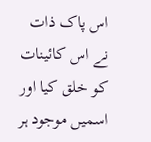اس پاک ذات نے اس کائینات کو خلق کیا اور اسمیں موجود ہر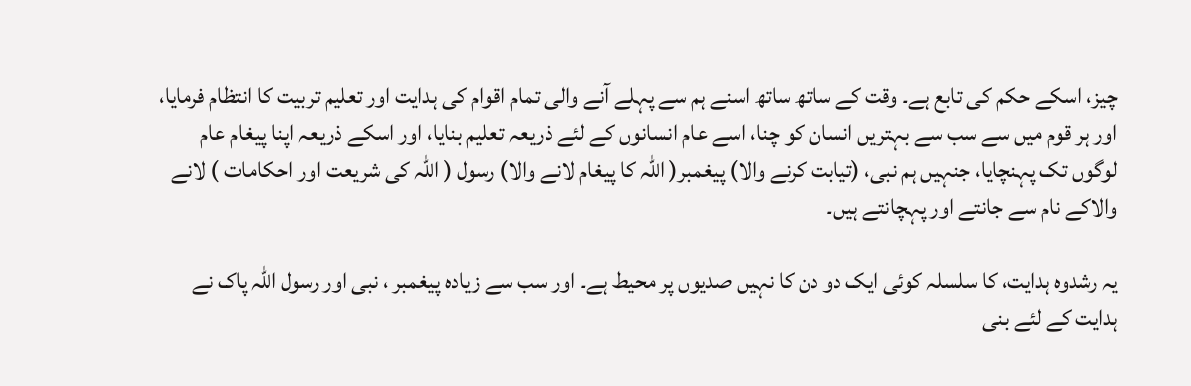چیز، اسکے حکم کی تابع ہے۔ وقت کے ساتھ ساتھ اسنے ہم سے پہلے آنے والی تمام اقوام کی ہدایت اور تعلیم تربیت کا انتظام فرمایا، اور ہر قوم میں سے سب سے بہتریں انسان کو چنا، اسے عام انسانوں کے لئے ذریعہ تعلیم بنایا، اور اسکے ذریعہ اپنا پیغام عام لوگوں تک پہنچایا، جنہیں ہم نبی، (تیابت کرنے والا) پیغمبر( اللہ کا پیغام لانے والا) رسول ( اللہ کی شریعت اور احکامات ) لانے والاکے نام سے جانتے اور پہچانتے ہیں۔

یہ رشدوہ ہدایت، کا سلسلہ کوئی ایک دو دن کا نہیں صدیوں پر محیط ہے۔ اور سب سے زیادہ پیغمبر ، نبی اور رسول اللہ پاک نے ہدایت کے لئے بنی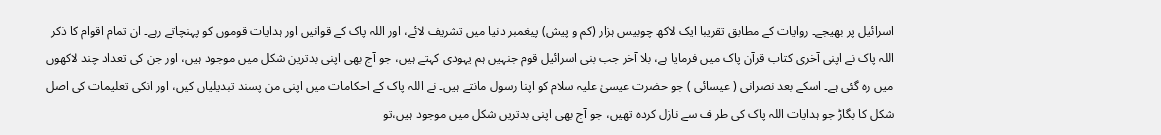اسرائیل پر بھیجے۔ روایات کے مطابق تقریبا ایک لاکھ چوبیس ہزار (کم و پیش) پیغمبر دنیا میں تشریف لائے، اور اللہ پاک کے قوانیں اور ہدایات قوموں کو پہنچاتے رہے۔ ان تمام اقوام کا ذکر اللہ پاک نے اپنی آخری کتاب قرآن پاک میں فرمایا ہے، بلا آخر جب بنی اسرائیل قوم جنہیں ہم یہودی کہتے ہیں، جو آج بھی اپنی بدترین شکل میں موجود ہیں، اور جن کی تعداد چند لاکھوں میں رہ گئی ہے۔ اسکے بعد نصرانی ( عیسائی ) جو حضرت عیسیٰ علیہ سلام کو اپنا رسول مانتے ہیں۔ نے اللہ پاک کے احکامات میں اپنی من پسند تبدیلیاں کیں، اور انکی تعلیمات کی اصل شکل کا بگاڑ جو ہدایات اللہ پاک کی طر ف سے نازل کردہ تھیں، جو آج بھی اپنی بدتریں شکل میں موجود ہیں،تو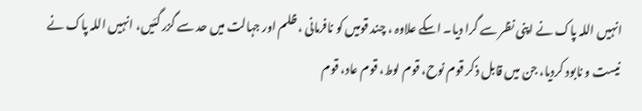انہیں اللہ پاک نے اپنی نظر سے گرا دیا۔ اسکے علاوہ ، چند قومیں کو نافرمانی ، ظلم اور جہالت میں حد سے گزر گئیں، انہیں اللہ پاک نے نیست و نابود کردیا، جن میں قابل ذکر قوم نوح، قوم لوط، قوم عاد، قوم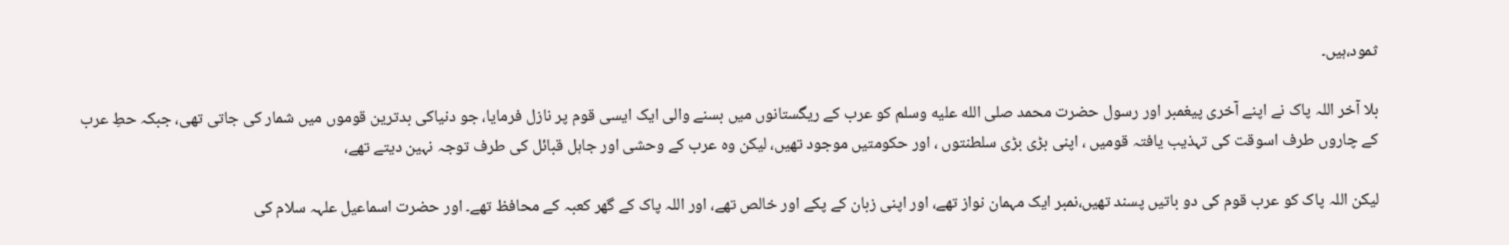ثمود،ہیں۔

بلا آخر اللہ پاک نے اپنے آخری پیغمبر اور رسول حضرت محمد صلى الله عليه وسلم کو عرب کے ریگستانوں میں بسنے والی ایک ایسی قوم پر نازل فرمایا، جو دنیاکی بدترین قوموں میں شمار کی جاتی تھی، جبکہ حطِ عرب کے چاروں طرف اسوقت کی تہذیب یافتہ قومیں ، اپنی بڑی بڑی سلطنتوں ، اور حکومتیں موجود تھیں، لیکن وہ عرب کے وحشی اور جاہل قبائل کی طرف توجہ نہین دیتے تھے،

لیکن اللہ پاک کو عرب قوم کی دو باتیں پسند تھیں،نمبر ایک مہمان نواز تھے، اور اپنی زبان کے پکے اور خالص تھے، اور اللہ پاک کے گھر کعبہ کے محافظ تھے۔ اور حضرت اسماعیل علہہ سلام کی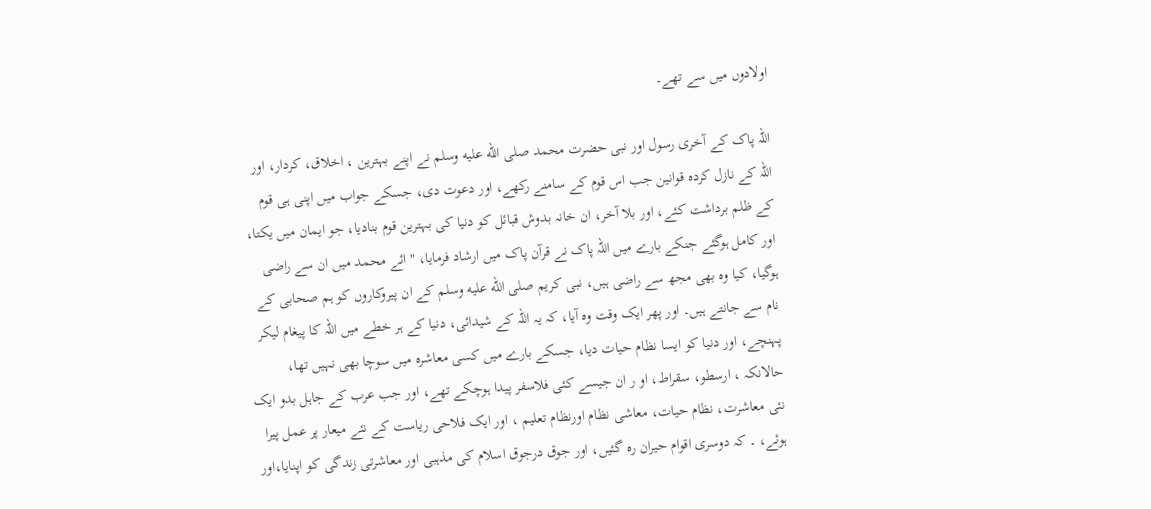اولادوں میں سے تھے۔

اللہ پاک کے آخری رسول اور نبی حضرت محمد صلى الله عليه وسلم نے اپنے بہترین ، اخلاق، کردار، اور اللہ کے نازل کردہ قوانین جب اس قوم کے سامنے رکھے، اور دعوت دی، جسکے جواب میں اپنی ہی قوم کے ظلم برداشت کئے، اور بلا آخر، ان خانہ بدوش قبائل کو دنیا کی بہترین قوم بنادیا، جو ایمان میں یکتا، اور کامل ہوگئے جنکے بارے میں اللہ پاک نے قرآن پاک میں ارشاد فرمایا، " ائے محمد میں ان سے راضی ہوگیا، کیا وہ بھی مجھ سے راضی ہیں، نبی کریم صلى الله عليه وسلم کے ان پیروکاروں کو ہم صحابی کے نام سے جانتے ہیں۔ اور پھر ایک وقت وہ آیا، کہ یہ اللہ کے شیدائی، دنیا کے ہر خطے میں اللہ کا پیغام لیکر پہنچے، اور دنیا کو ایسا نظام حیات دیا، جسکے بارے میں کسی معاشرہ میں سوچا بھی نہیں تھا، حالانکہ ، ارسطو، سقراط، او ر ان جیسے کئی فلاسفر پیدا ہوچکے تھے، اور جب عرب کے جاہل بدو ایک نئی معاشرت، نظام حیات، معاشی نظام اورنظام تعلیم ، اور ایک فلاحی ریاست کے نئے میعار پر عمل پیرا ہوئے، ۔ کہ دوسری اقوام حیران رہ گئیں، اور جوق درجوق اسلام کی مذہبی اور معاشرتی زندگی کو اپنایا،اور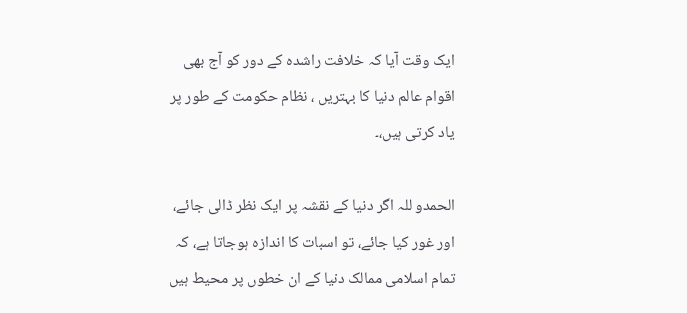ایک وقت آیا کہ خلافت راشدہ کے دور کو آج بھی اقوام عالم دنیا کا بہتریں ، نظام حکومت کے طور پر یاد کرتی ہیں،۔

الحمدو للہ اگر دنیا کے نقشہ پر ایک نظر ڈالی جائے، اور غور کیا جائے، تو اسبات کا اندازہ ہوجاتا ہے، کہ تمام اسلامی ممالک دنیا کے ان خطوں پر محیط ہیں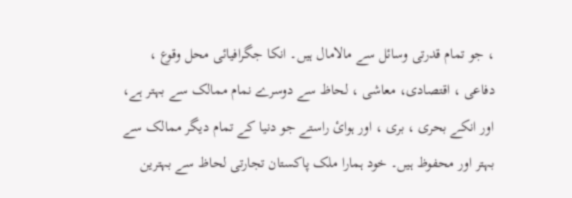، جو تمام قدرتی وسائل سے مالامال ہیں۔ انکا جگرافیائی محل وقوع ، دفاعی ، اقتصادی، معاشی ، لحاظ سے دوسرے نمام ممالک سے بہتر ہے، اور انکے بحری ، بری ، اور ہوائ راستے جو دنیا کے تمام دیگر ممالک سے بہتر اور محفوظ ہیں۔ خود ہمارا ملک پاکستان تجارتی لحاظ سے بہترین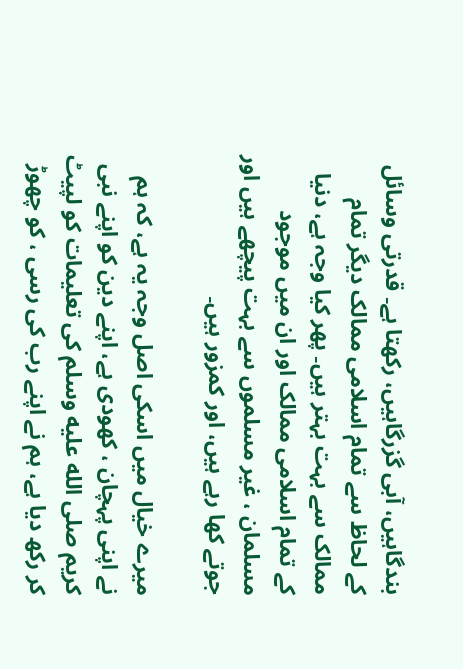بندگاہیں، آبی گزرگاہیں، رکھتا ہے۔ قدرتی وسائل کے لحاظ سے تمام اسلامی ممالک دیگر تمام ممالک سے بہت بہتر ہیں۔ پھر کیا وجہ ہے، دنیا کے تمام اسلامی ممالک اور ان میں موجود مسلمان ، غیر مسلموں سے بہت پیچھے ہیں اور جوتے کھا رہے ہیں، اور کمزور ہیں۔

میرے خیال میں اسکی اصل وجہ یہ ہے، کہ ہم نے اپنی پہچان ، کھودی ہے، اپنے دین کو اپنے نبی کریم صلى الله عليه وسلم کی تعلیمات کو لپیٹ کر رکھ دیا ہے، ہم نے اپنے رب کی رسی ، کو چھوڑ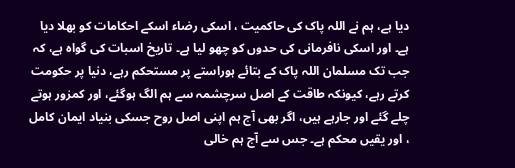دیا ہے، ہم نے اللہ پاک کی حاکمیت ، اسکی رضاء اسکے احکامات کو بھلا دیا ہے۔ اور اسکی نافرمانی کی حدوں کو چھو لیا ہے۔ تاریخ اسبات کی گواہ ہے، کہ جب تک مسلمان اللہ پاک کے بتائے ہوراستے پر مستحکم رہے، دنیا پر حکومت کرتے رہے، کیونکہ طاقت کے اصل سرچشمہ سے ہم الگ ہوگئے، اور کمزور ہوتے چلے گئے اور جارہے ہیں، اگر بھی آج ہم اپنی اصل روح جسکی بنیاد ایمان کامل ، اور یقیں محکم ہے۔ جس سے آج ہم خالی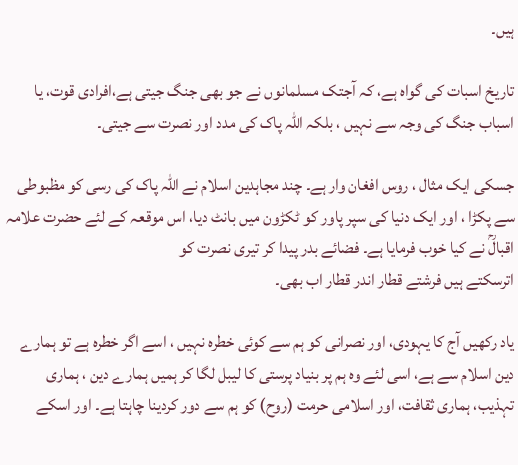ہیں۔

تاریخ اسبات کی گواہ ہے، کہ آجتک مسلمانوں نے جو بھی جنگ جیتی ہے،افرادی قوت، یا اسباب جنگ کی وجہ سے نہیں ، بلکہ اللہ پاک کی مدد اور نصرت سے جیتی۔

جسکی ایک مثال ، روس افغان وار ہے۔ چند مجاہدین اسلام نے اللہ پاک کی رسی کو مظبوطی سے پکڑا ، اور ایک دنیا کی سپر پاور کو ٹکڑون میں بانٹ دیا، اس موقعہ کے لئے حضرت علامہ اقبالؒ نے کیا خوب فرمایا ہے۔ فضائے بدر پیدا کر تیری نصرت کو
اترسکتے ہیں فرشتے قطار اندر قطار اب بھی۔

یاد رکھیں آج کا یہودی، اور نصرانی کو ہم سے کوئی خطرہ نہیں ، اسے اگر خطرہ ہے تو ہمارے دین اسلام سے ہے، اسی لئے وہ ہم پر بنیاد پرستی کا لیبل لگا کر ہمیں ہمارے دین ، ہماری تہذیب، ہماری ثقافت، اور اسلامی حرمت (روح) کو ہم سے دور کردینا چاہتا ہے۔ اور اسکے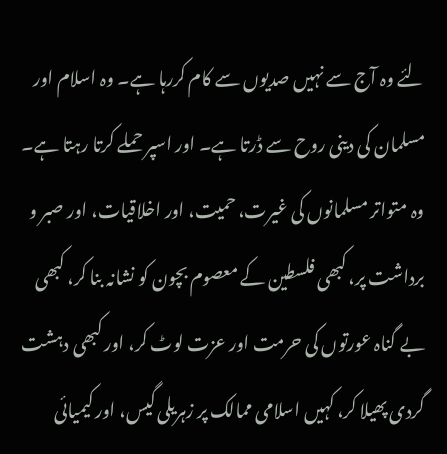لئے وہ آج سے نہیں صدیوں سے کام کررہا ہے۔ وہ اسلام اور مسلمان کی دینی روح سے ڈرتا ہے۔ اور اسپر حملے کرتا رہتا ہے۔ وہ متواتر مسلمانوں کی غیرت، حمیت، اور اخلاقیات، اور صبر و برداشت پر، کبھی فلسطین کے معصوم بچون کو نشانہ بنا کر، کبھی بے گناہ عورتوں کی حرمت اور عزت لوٹ کر، اور کبھی دہشت گردی پھیلا کر، کہیں اسلامی ممالک پر زہریلی گیس، اور کیمیائی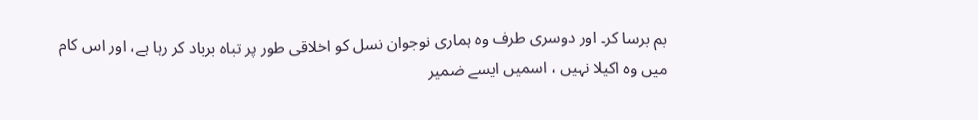بم برسا کر۔ اور دوسری طرف وہ ہماری نوجوان نسل کو اخلاقی طور پر تباہ برباد کر رہا ہے، اور اس کام میں وہ اکیلا نہیں ، اسمیں ایسے ضمیر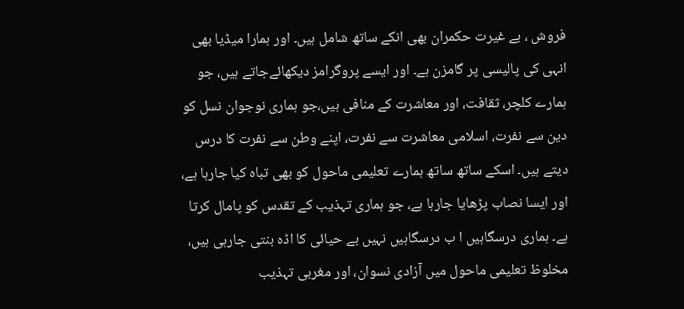فروش ، بے غیرت حکمران بھی انکے ساتھ شامل ہیں۔ اور ہمارا میڈیا بھی انہی کی پالیسی پر گامزن ہے۔ اور ایسے پروگرامز دیکھائےجاتے ہیں، جو ہمارے کلچر، ثقافت، اور معاشرت کے منافی ہیں،جو ہماری نوجوان نسل کو دین سے نفرت، اسلامی معاشرت سے نفرت، اپنے وطن سے نفرت کا درس دیتے ہیں۔ اسکے ساتھ ساتھ ہمارے تعلیمی ماحول کو بھی تباہ کیا جارہا ہے، اور ایسا نصاب پڑھایا جارہا ہے، جو ہماری تہذیب کے تقدس کو پامال کرتا ہے۔ ہماری درسگاہیں ا ب درسگاہیں نہیں بے حیائی کا اڈہ بنتی جارہی ہیں، مخلوظ تعلیمی ماحول میں آزادی نسوان، اور مغربی تہذیب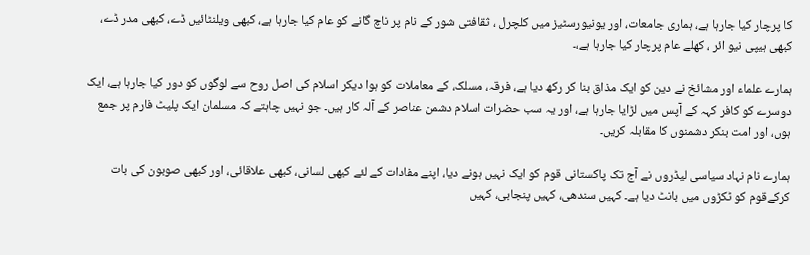کا پرچار کیا جارہا ہے، ہماری جامعات، اور یونیورسٹیز میں کلچرل ، ثقافتی شور کے نام پر ناچ گانے کو عام کیا جارہا ہے، کبھی ویلنٹائیں ڈے، کبھی مدر ڈے، کبھی ہیپی نیو ائر ، کھلے عام پرچار کیا جارہا ہے،۔

ہمارے علماء اور مشائخ نے دین کو ایک مذاق بنا کر رکھ دیا ہے، فرقہ، مسلک، کے معاملات کو ہوا دیکر اسلام کی اصل روح سے لوگوں کو دور کیا جارہا ہے، ایک دوسرے کو کافر کہہ کے آپس میں لڑایا جارہا ہے، اور یہ سب حضرات اسلام دشمن عناصر کے آلہ کار ہیں۔ جو نہیں چاہتے کہ مسلمان ایک پلیٹ فارم پر جمع ہوں، اور امت بنکر دشمنوں کا مقابلہ کریں۔

ہمارے نام نہاد سیاسی لیڈروں نے آج تک پاکستانی قوم کو ایک نہیں ہونے دیا، اپنے مفادات کے لئے کبھی لسانی، کبھی علاقائی، اور کبھی صوبون کی بات کرکےقوم کو ٹکڑوں میں بانٹ دیا ہے۔ کہیں سندھی، کہیں پنجابی، کہیں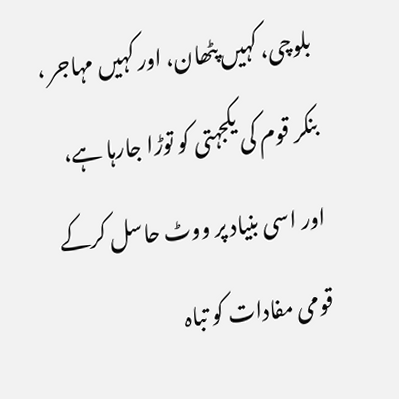بلوچی، کہیں پٹھان، اور کہیں مہاجر ، بنکر قوم کی یکجہتی کو توڑا جارہا ہے، اور اسی بنیاد پر ووٹ حاسل کرکے قومی مفادات کو تباہ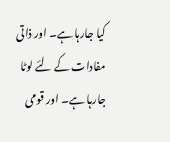کیا جارہا ہے۔ اور ذاتی مفادات کے لئے لوٹا جارہا ہے۔ اور قومی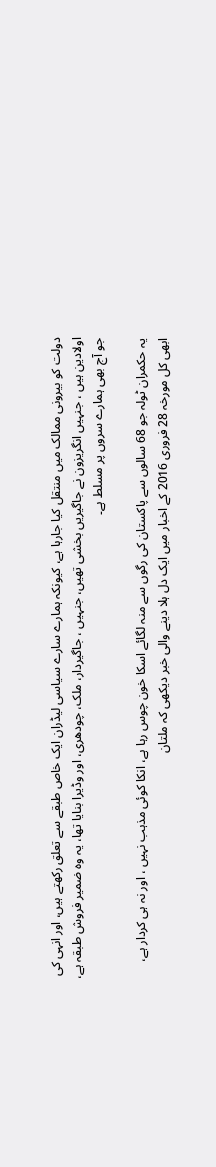دولت کو بیرونی ممالک میں منتقل کیا جارہا ہے، کیونکہ ہمارے سارے سیاسی لیڈران ایک خاص طبقے سے تعلق رکھتے ہیں، اور انہی کی اولادین ہیں ، جنہیں انگریزون نے جاگیریں بخشی تھیں، جنہیں ، جاگیردار، ملک، چودھری، اور وڈیرا بنایا تھا، یہ وہ ضمیر فروش طبقہ ہے، جو آج بھی ہمارے سروں پر مسلط ہے۔

یہ حکمران ٹولہ جو 68 سالوں سے پاکستان کی رگوں سے منہ لگائے اسکا خون چوس رہا ہے، انکا کوئی مذہب نہیں ، اور نہ ہی کردار ہے، ابھی کل مورخہ 28 فروری 2016 کے اخبار میں ایک دل ہلا دینے والی خبر دیکھی کہ ملتان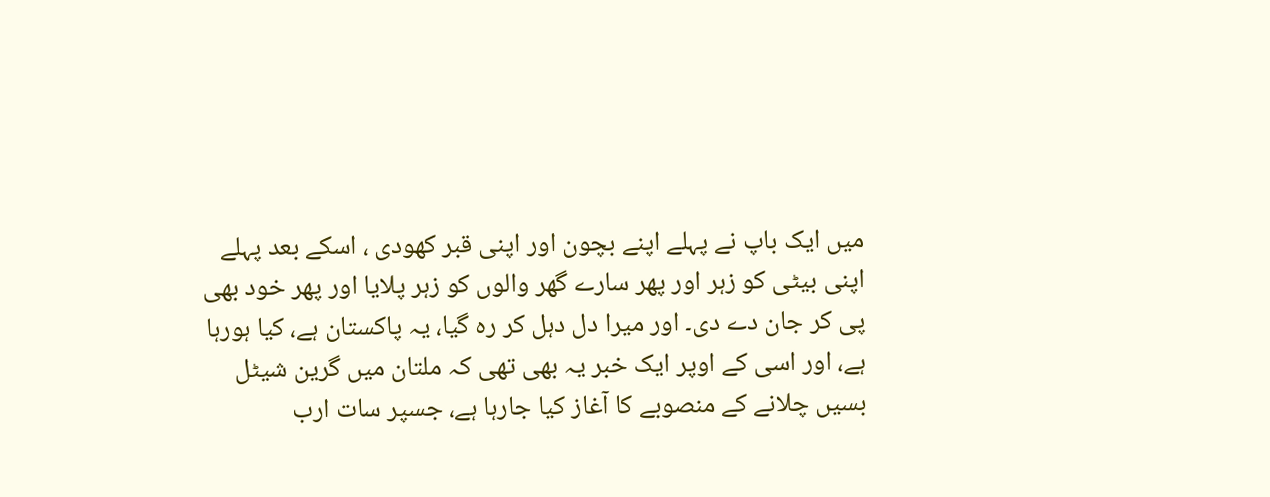میں ایک باپ نے پہلے اپنے بچون اور اپنی قبر کھودی ، اسکے بعد پہلے اپنی بیٹی کو زہر اور پھر سارے گھر والوں کو زہر پلایا اور پھر خود بھی پی کر جان دے دی۔ اور میرا دل دہل کر رہ گیا، یہ پاکستان ہے، کیا ہورہا ہے، اور اسی کے اوپر ایک خبر یہ بھی تھی کہ ملتان میں گرین شیٹل بسیں چلانے کے منصوبے کا آغاز کیا جارہا ہے، جسپر سات ارب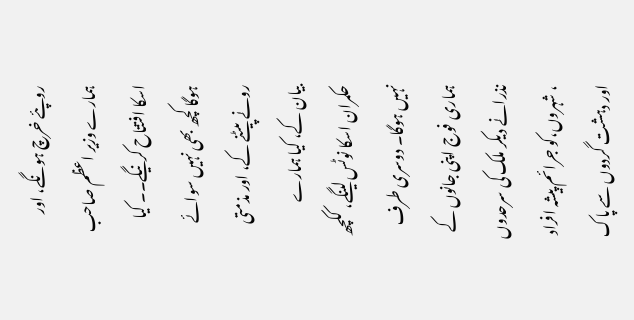روپئے خرچ ہونگے، اور ہمارے وزیر اعظم صاحب اسکا افتتاح کرنیگے۔۔ کیا ہوگا کچھ بھی نہیں سوائے رونے پیٹنے کے، اور مذمتی بیان کے، کیا ہمارے حکمران اسکا نوٹس لینگے، ککچھ نہیں ہوگا۔ دوسری طرف ہماری فوج اپنی جانوں کے نذرانے دیکر ملک کی سرحدوں ، شہروں،کو جرائم پیشہ افراد اور دہشت گردوں سے پاک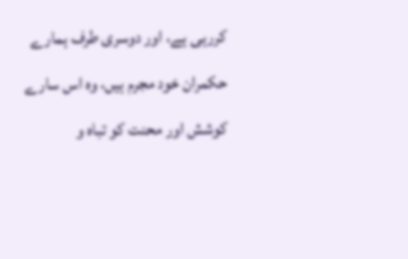کررہی ہے، اور دوسری طرف ہمارے حکمران خود مجرم ہیں، وہ اس سارے کوشش اور محنت کو تباہ و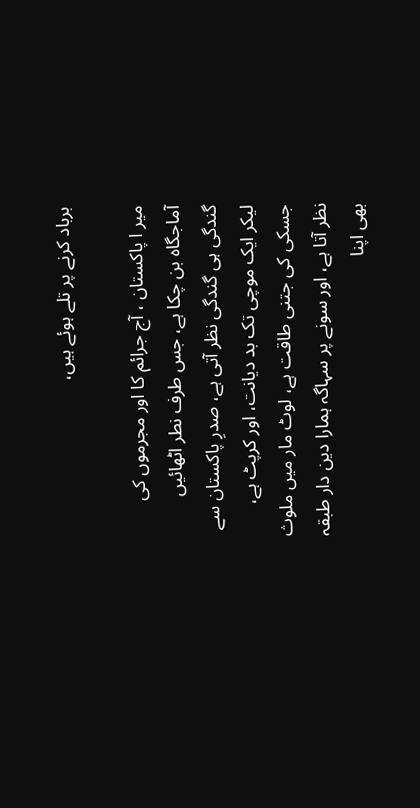برباد کرنے پر تلے ہوئے ہیں،

میر ا پاکستان ، آج جرائم کا اور مجرموں کی آماجگاہ بن چکا ہے، جس طرف نطر اٹھائیں گندگی ہی گندگی نظر آتی ہے، صدرِ پاکستان سے لیکر ایک موچی تک بد دیانت، اور کرپٹ ہے، جسکی کی جتنی طاقت ہے، لوٹ مار میں ملوث نظر آتا ہے، اور سونے پر سہاگہ ہمارا دین دار طبقہ بھی اپنا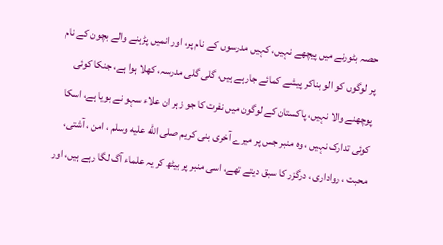حصہ بٹورنے میں پیچھے نہیں، کہیں مدرسوں کے نام پر، اور انمیں پڑہنے والے بچون کے نام پر لوگوں کو الو بناکر پیشے کمائے جارہے ہیں، گلی گلی مدرسہ، کھلا ہوا ہے، جنکا کوئی پوچھنے والا نہیں، پاکستان کے لوگون میں نفرت کا جو زہر ان علاء سہو نے بویا ہے، اسکا کوئی تدارک نہیں ، وہ منبر جس پر میرے آخری بنی کریم صلى الله عليه وسلم ، امن ، آشتی، محبت ، رواداری ، درگزر کا سبق دیتے تھے، اسی منبر پر بیٹھ کر یہ علماء آگ لگا رہے ہیں، اور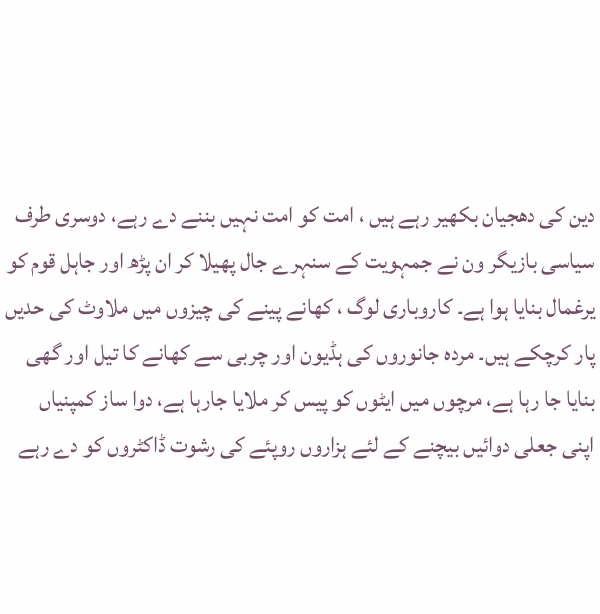دین کی دھجیان بکھیر رہے ہیں ، امت کو امت نہیں بننے دے رہے، دوسری طرف سیاسی بازیگر ون نے جمہویت کے سنہرے جال پھیلا کر ان پڑھ اور جاہل قوم کو یرغمال بنایا ہوا ہے۔ کاروباری لوگ ، کھانے پینے کی چیزوں میں ملاوٹ کی حدیں پار کرچکے ہیں۔ مردہ جانوروں کی ہڈیون اور چربی سے کھانے کا تیل اور گھی بنایا جا رہا ہے، مرچوں میں ایٹوں کو پیس کر ملایا جارہا ہے، دوا ساز کمپنیاں اپنی جعلی دوائیں بیچنے کے لئے ہزاروں روپئے کی رشوت ڈاکٹروں کو دے رہے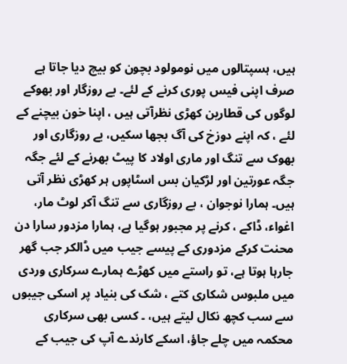ہیں، ہسپتالوں میں نومولود بچون کو بیچ دیا جاتا ہے صرف اپنی فیس پوری کرنے کے لئے۔ بے روزگار اور بھوکے لوگوں کی قطارین کھڑی نظرآتی ہیں ، اپنا خون بیچنے کے لئے ، کہ اپنے دوزخ کی آگ بجھا سکیں، بے روزگاری اور بھوک سے تنگ اور ماری اولاد کا پیٹ بھرنے کے لئے جگہ جگہ عورتین اور لڑکیان بس اسٹاپوں ہر کھڑی نظر آتی ہیں۔ ہمارا نوجوان ، بے روزگاری سے تنگ آکر لوٹ مار، اغواء، ڈاکے ، کرنے پر مجبور ہوگیا ہے، ہمارا مزدور سارا دن محنت کرکے مزدوری کے پیسے جیب میں ڈالکر جب گھر جارہا ہوتا ہے، تو راستے میں کھڑے ہمارے سرکاری وردی میں ملبوس شکاری کتے ، شک کی بنیاد پر اسکی جیبوں سے سب کچھ نکال لیتے ہیں، ۔ کسی بھی سرکاری محکمہ میں چلے جاؤ، اسکے کارندے آپ کی جیب کے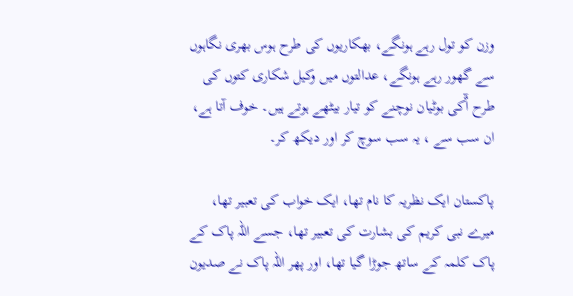وزن کو تول رہے ہونگے، بھکاریوں کی طرح ہوس بھری نگاہوں سے گھور رہے ہونگے، عدالتوں میں وکیل شکاری کتوں کی طرح آٌکی بوٹیان نوچنے کو تیار بیٹھے ہوتے ہیں۔ خوف آتا ہے، ان سب سے ، یہ سب سوچ کر اور دیکھ کر۔

پاکستان ایک نظریہ کا نام تھا، ایک خواب کی تعبیر تھا، میرے نبی کریم کی بشارت کی تعبیر تھا، جسے اللہ پاک کے پاک کلمہ کے ساتھ جوڑا گیا تھا، اور پھر اللہ پاک نے صدیون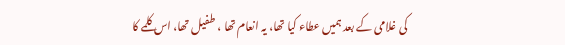کی غلامی کے بعد ہمیں عطاء کیا تھا، یہ انعام تھا ، طفیل تھا، اس کلمے کا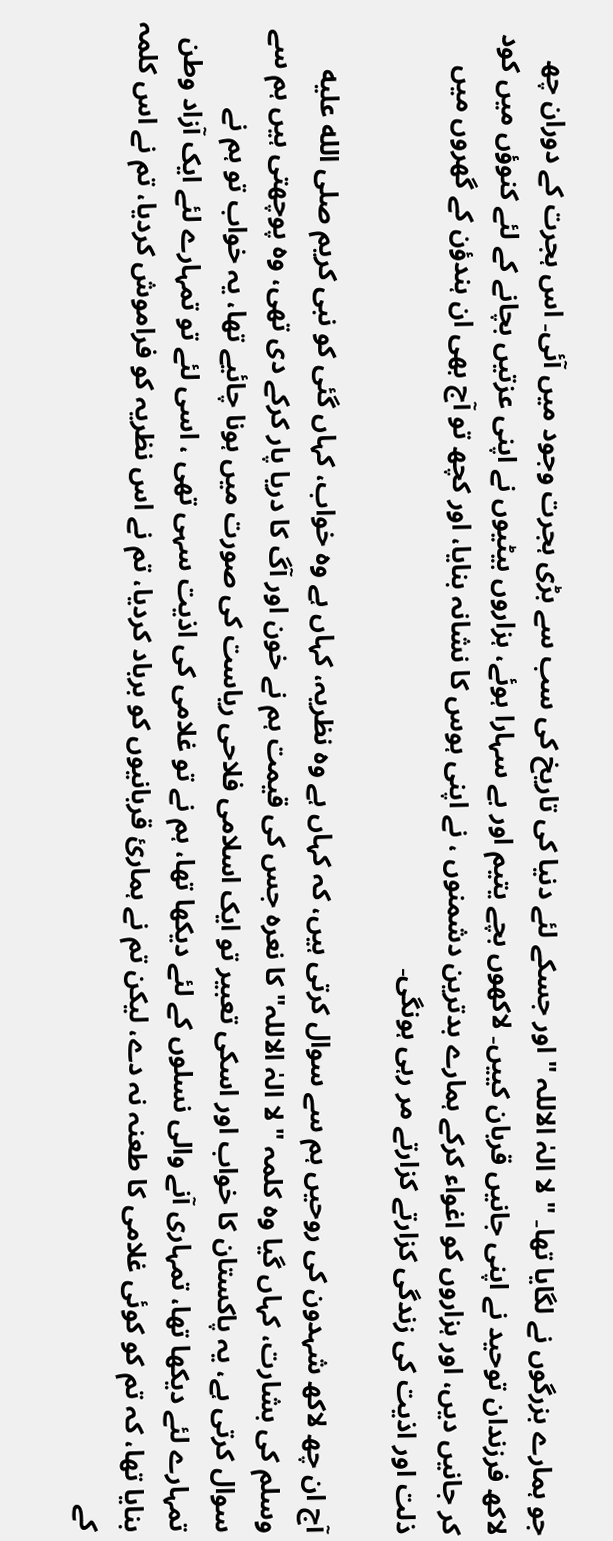جو ہمارے بزرگوں نے لگایا تھا۔ " لا الہٰ الاللہ " اور جسکے لئے دنیا کی تاریخ کی سب سے بڑی ہجرت وجود میں آئی۔ اس ہجرت کے دوران چھ لاکھ فرزندان توحید نے اپنی جانیں قربان کییں۔ لاکھوں بچے یتیم اور بے سہارا ہوئے، ہزاروں بیٹیوں نے اپنی عزتیں بچانے کے لئے کنوؤں میں کود کر جانیں دیں، اور ہزاروں کو اغواء کرکے ہمارے بدترین دشمنوں ، نے اپنی ہوس کا نشانہ بنایا، اور کچھ تو آج بھی ان ہندؤن کے گھروں میں ذلت اور اذیت کی زندگی کزارتے کزارتے مر رہی ہونگی۔

آج ان چھ لاکھ شہدون کی روحیں ہم سے سوال کرتی ہیں، کہ کہاں ہے وہ نظریہ، کہاں ہے وہ خواب، کہاں گئی کو نبی کریم صلى الله عليه وسلم کی بشارت، کہاں گیا وہ کلمہ " لا الہٰ الاللہ" کا نعرہ جس کی قیمت ہم نے خون اور آگ کا دریا پار کرکے دی تھی، وہ پوچھتی ہیں ہم سے سوال کرتی ہے، یہ پاکستان کا خواب اور اسکی تعبیر تو ایک اسلامی فلاحی ریاست کی صورت میں ہونا چائیے تھا، یہ خواب تو ہم نے تمہارے لئے دیکھا تھا، تمہاری آنے والی نسلوں کے لئے دیکھا تھا، ہم نے تو غلامی کی اذیت سہی تھی ، اسی لئے تو تمہارے لئے ایک آزاد وطن بنایا تھا، کہ تم کو کوئی غلامی کا طعنہ نہ دے، لیکن تم نے ہمارئ قربانیوں کو برباد کردیا، تم نے اس نظریہ کو فراموش کردیا، تم نے اس کلمہ کے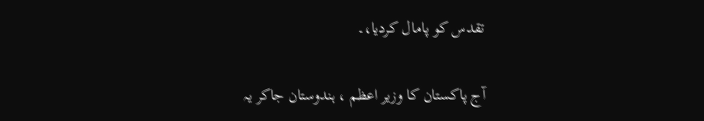تقدس کو پامال کردیا،۔

آج پاکستان کا وزیر اعظم ، ہندوستان جاکر یہ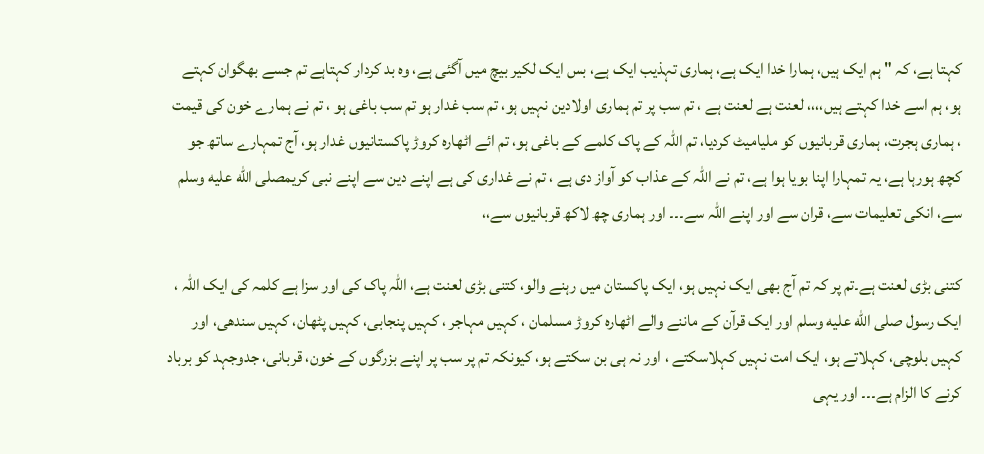کہتا ہے، کہ " ہم ایک ہیں، ہمارا خدا ایک ہے، ہماری تہذیب ایک ہے، بس ایک لکیر بیچ میں آگئی ہے، وہ بد کردار کہتاہے تم جسے بھگوان کہتے ہو، ہم اسے خدا کہتے ہیں،،،، لعنت ہے لعنت ہے ، تم سب پر تم ہماری اولادین نہیں ہو، تم سب غدار ہو تم سب باغی ہو ، تم نے ہمارے خون کی قیمت ، ہماری ہجرت، ہماری قربانیوں کو ملیامیٹ کردیا، تم اللہ کے پاک کلمے کے باغی ہو، تم ائے اٹھارہ کروڑ پاکستانیوں غدار ہو، آج تمہارے ساتھ جو کچھ ہورہا ہے، یہ تمہارا اپنا بویا ہوا ہے، تم نے اللہ کے عذاب کو آواز دی ہے ، تم نے غداری کی ہے اپنے دین سے اپنے نبی کریمصلى الله عليه وسلم سے، انکی تعلیمات سے، قران سے اور اپنے اللہ سے۔۔۔ اور ہماری چھ لاکھ قربانیوں سے،،

کتنی بڑی لعنت ہے۔تم پر کہ تم آج بھی ایک نہیں ہو، ایک پاکستان میں رہنے والو، کتنی بڑی لعنت ہے، اللہ پاک کی اور سزا ہے کلمہ کی ایک اللہ ، ایک رسول صلى الله عليه وسلم اور ایک قرآن کے ماننے والے اٹھارہ کروڑ مسلمان ، کہیں مہاجر ، کہیں پنجابی، کہیں پٹھان، کہیں سندھی، اور کہیں بلوچی، کہلاتے ہو، ایک امت نہیں کہلاسکتے ، اور نہ ہی بن سکتے ہو، کیونکہ تم پر سب پر اپنے بزرگوں کے خون، قربانی، جدوجہد کو برباد کرنے کا الزام ہے۔۔۔ اور یہی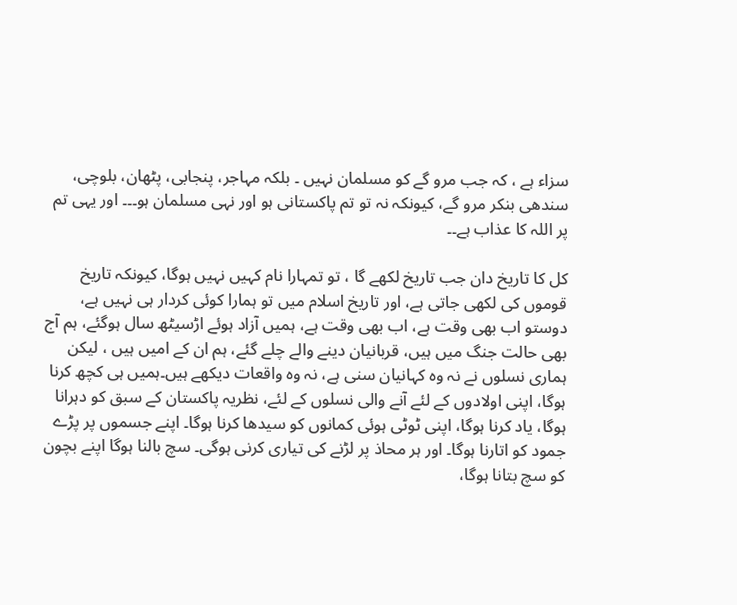سزاء ہے ، کہ جب مرو گے کو مسلمان نہیں ۔ بلکہ مہاجر، پنجابی، پٹھان، بلوچی، سندھی بنکر مرو گے، کیونکہ نہ تو تم پاکستانی ہو اور نہی مسلمان ہو۔۔۔ اور یہی تم پر اللہ کا عذاب ہے۔۔

کل کا تاریخ دان جب تاریخ لکھے گا ، تو تمہارا نام کہیں نہیں ہوگا، کیونکہ تاریخ قوموں کی لکھی جاتی ہے، اور تاریخ اسلام میں تو ہمارا کوئی کردار ہی نہیں ہے، دوستو اب بھی وقت ہے، اب بھی وقت ہے، ہمیں آزاد ہوئے اڑسیٹھ سال ہوگئے، ہم آج بھی حالت جنگ میں ہیں، قربانیان دینے والے چلے گئے، ہم ان کے امیں ہیں ، لیکن ہماری نسلوں نے نہ وہ کہانیان سنی ہے، نہ وہ واقعات دیکھے ہیں۔ہمیں ہی کچھ کرنا ہوگا، اپنی اولادوں کے لئے آنے والی نسلوں کے لئے، نظریہ پاکستان کے سبق کو دہرانا ہوگا، یاد کرنا ہوگا، اپنی ٹوٹی ہوئی کمانوں کو سیدھا کرنا ہوگا۔ اپنے جسموں پر پڑے جمود کو اتارنا ہوگا۔ اور ہر محاذ پر لڑنے کی تیاری کرنی ہوگی۔ سچ بالنا ہوگا اپنے بچون کو سچ بتانا ہوگا،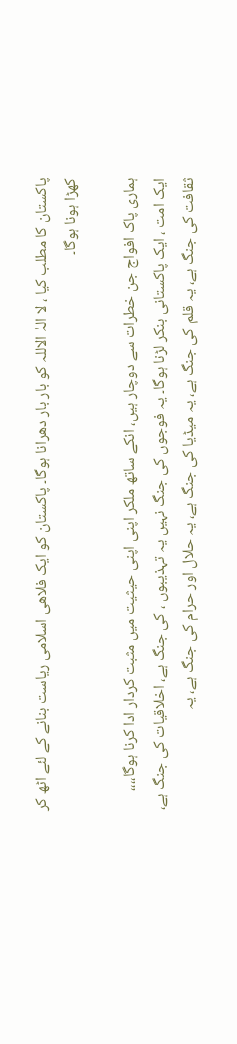پاکستان کا مطلب کیا ، لا الہٰ الاللہ کو بار بار دھرانا ہوگا۔ پاکستان کو ایک فلاھی اسلامی ریاست بنانے کے لئے اٹھ کر کھڑا ہونا ہوگا۔

ہماری پاک افواج جن خطرات سے دوچار ہیں، انکے ساتھ ملکر اپنی اپنی حیثیت میں مثبت کردار ادا کرنا ہوگا،،،، ایک امت ، ایک پاکستانی بنکر لڑنا ہوگا۔ یہ فوجوں کی جنگ نہیں یہ تہذیبوں ، کی جنگ ہے، اخلاقیات کی جنگ ہے، ثقافت کی جنگ ہے، یہ قلم کی جنگ ہے، یہ میڈیا کی جنگ ہے، یہ حلال اور حرام کی جنگ ہے، یہ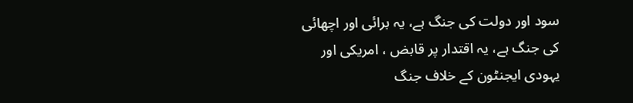سود اور دولت کی جنگ ہے، یہ برائی اور اچھائی کی جنگ ہے، یہ اقتدار پر قابض ، امریکی اور یہودی ایجنٹون کے خلاف جنگ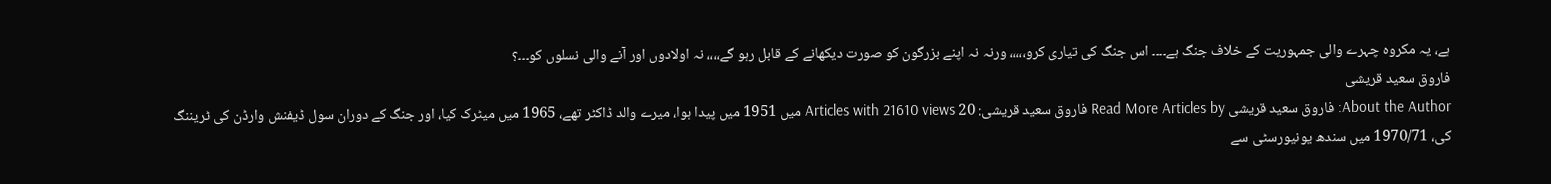ہے، یہ مکروہ چہرے والی جمہوریت کے خلاف جنگ ہے۔۔۔۔ اس جنگ کی تیاری کرو،،،،، ورنہ نہ اپنے بزرگون کو صورت دیکھانے کے قابل رہو گے،،،، نہ اولادوں اور آنے والی نسلوں کو۔۔۔؟
فاروق سعید قریشی
About the Author: فاروق سعید قریشی Read More Articles by فاروق سعید قریشی: 20 Articles with 21610 views میں 1951 میں پیدا ہوا، میرے والد ڈاکٹر تھے، 1965 میں میٹرک کیا، اور جنگ کے دوران سول ڈیفنش وارڈن کی ٹریننگ کی، 1970/71 میں سندھ یونیورسٹی سے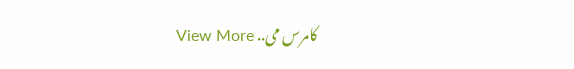کامرس می.. View More